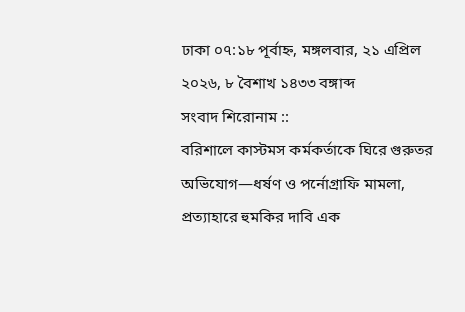ঢাকা ০৭:১৮ পূর্বাহ্ন, মঙ্গলবার, ২১ এপ্রিল ২০২৬, ৮ বৈশাখ ১৪৩৩ বঙ্গাব্দ
সংবাদ শিরোনাম ::
বরিশালে কাস্টমস কর্মকর্তাকে ঘিরে গুরুতর অভিযোগ—ধর্ষণ ও পর্নোগ্রাফি মামলা, প্রত্যাহারে হুমকির দাবি এক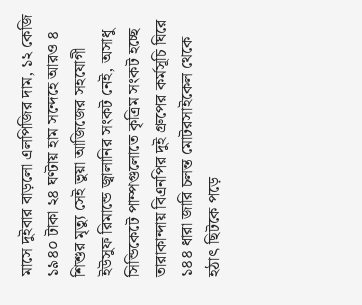মাসে দুইবার বাড়লো এলপিজির দাম, ১২ কেজি ১৯৪০ টাকা ২৪ ঘণ্টায় হাম সন্দেহে আরও ৪ শিশুর মৃত্যু সেই ভুয়া আজিজের সহযোগী ইউসুফ রিমান্ডে জ্বালানির সংকট নেই, অসাধু সিন্ডিকেটে পাম্পগুলোতে কৃত্রিম সংকট হচ্ছে তারাকান্দায় বিএনপির দুই গ্রুপের কর্মসূচি ঘিরে ১৪৪ ধারা জারি চলন্ত মোটরসাইকেল থেকে হঠাৎ ছিটকে পড়ে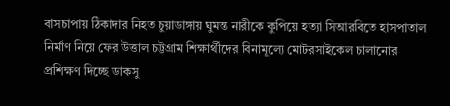বাসচাপায় ঠিকাদার নিহত চুয়াডাঙ্গায় ঘুমন্ত নারীকে কুপিয়ে হত্যা সিআরবিতে হাসপাতাল নির্মাণ নিয়ে ফের উত্তাল চট্টগ্রাম শিক্ষার্থীদের বিনামূল্যে মোটরসাইকেল চালানোর প্রশিক্ষণ দিচ্ছে ডাকসু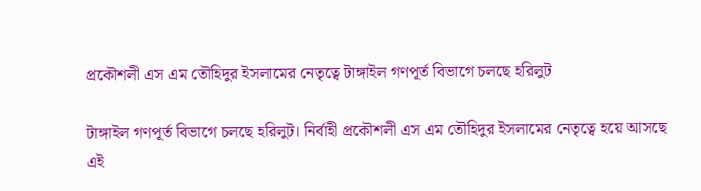প্রকৌশলী এস এম তৌহিদুর ইসলামের নেতৃত্বে টাঙ্গাইল গণপূর্ত বিভাগে চলছে হরিলুট

টাঙ্গাইল গণপূর্ত বিভাগে চলছে হরিলুট। নির্বাহী প্রকৌশলী এস এম তৌহিদুর ইসলামের নেতৃত্বে হয়ে আসছে এই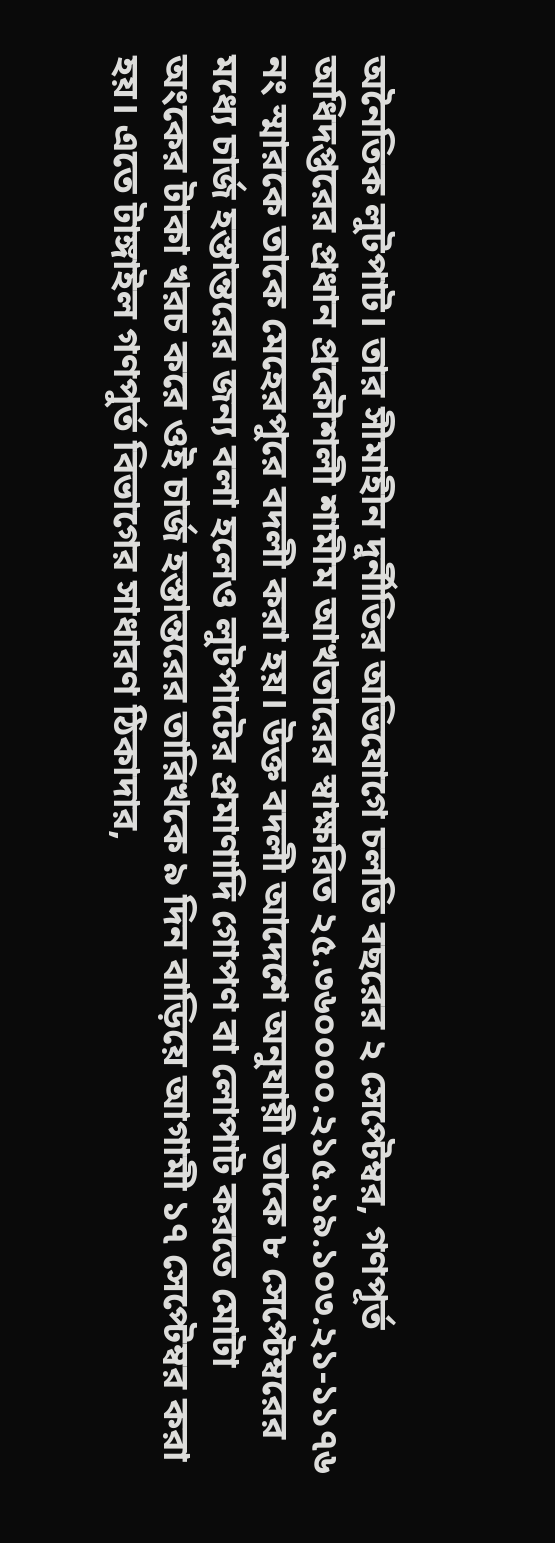অনৈতিক লুটপাট। তার সীমাহীন দুর্নীতির অভিযোগে চলতি বছরের ২ সেপ্টেম্বর, গণপূর্ত অধিদপ্তরের প্রধান প্রকৌশলী শামীম আখতারের স্বাক্ষরিত ২৫.৩৬০০০০.২১৫.১৯.১০৩.২১-১১৭৬ নং স্মারকে তাকে মেহেরপুরে বদলী করা হয়। উক্ত বদলী আদেশে অনুযায়ী তাকে ৮ সেপ্টেম্বরের মধ্যে চার্জ হস্তান্তরের জন্য বলা হলেও লুটপাটের প্রমাণাদি গোপণ বা লোপাট করতে মোটা অংকের টাকা খরচ করে ওই চার্জ হস্তান্তরের তারিখকে ৯ দিন বাড়িয়ে আগামী ১৭ সেপ্টেম্বর করা হয়। এতে টাঙ্গাইল গণপুর্ত বিভাগের সাধারণ ঠিকাদার,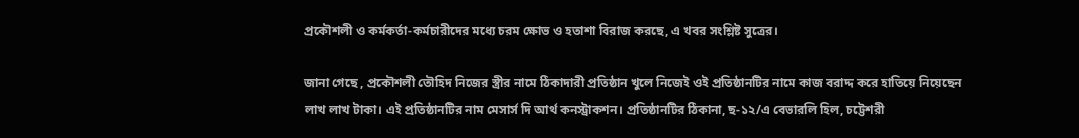প্রকৌশলী ও কর্মকর্তা-কর্মচারীদের মধ্যে চরম ক্ষোভ ও হতাশা বিরাজ করছে, এ খবর সংশ্লিষ্ট সুত্রের।

জানা গেছে , প্রকৌশলী তৌহিদ নিজের স্ত্রীর নামে ঠিকাদারী প্রতিষ্ঠান খুলে নিজেই ওই প্রতিষ্ঠানটির নামে কাজ বরাদ্দ করে হাতিয়ে নিয়েছেন লাখ লাখ টাকা। এই প্রতিষ্ঠানটির নাম মেসার্স দি আর্থ কনস্ট্রাকশন। প্রতিষ্ঠানটির ঠিকানা, ছ-১২/এ বেভারলি হিল, চট্টেশরী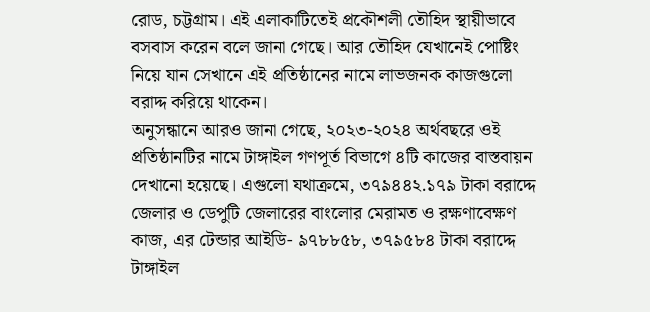রোড, চট্টগ্রাম। এই এলাকাটিতেই প্রকৌশলী তৌহিদ স্থায়ীভাবে বসবাস করেন বলে জানা গেছে। আর তৌহিদ যেখানেই পোষ্টিং নিয়ে যান সেখানে এই প্রতিষ্ঠানের নামে লাভজনক কাজগুলো বরাদ্দ করিয়ে থাকেন।
অনুসন্ধানে আরও জানা গেছে, ২০২৩-২০২৪ অর্থবছরে ওই প্রতিষ্ঠানটির নামে টাঙ্গাইল গণপূর্ত বিভাগে ৪টি কাজের বাস্তবায়ন দেখানো হয়েছে। এগুলো যথাক্রমে, ৩৭৯৪৪২.১৭৯ টাকা বরাদ্দে জেলার ও ডেপুটি জেলারের বাংলোর মেরামত ও রক্ষণাবেক্ষণ কাজ, এর টেন্ডার আইডি- ৯৭৮৮৫৮, ৩৭৯৫৮৪ টাকা বরাদ্দে টাঙ্গাইল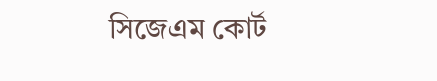সিজেএম কোর্ট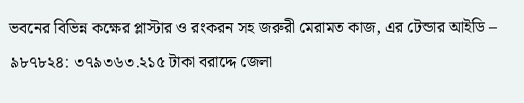ভবনের বিভিন্ন কক্ষের প্লাস্টার ও রংকরন সহ জরুরী মেরামত কাজ, এর টেন্ডার আইডি – ৯৮৭৮২৪: ৩৭৯৩৬৩.২১৫ টাকা বরাদ্দে জেলা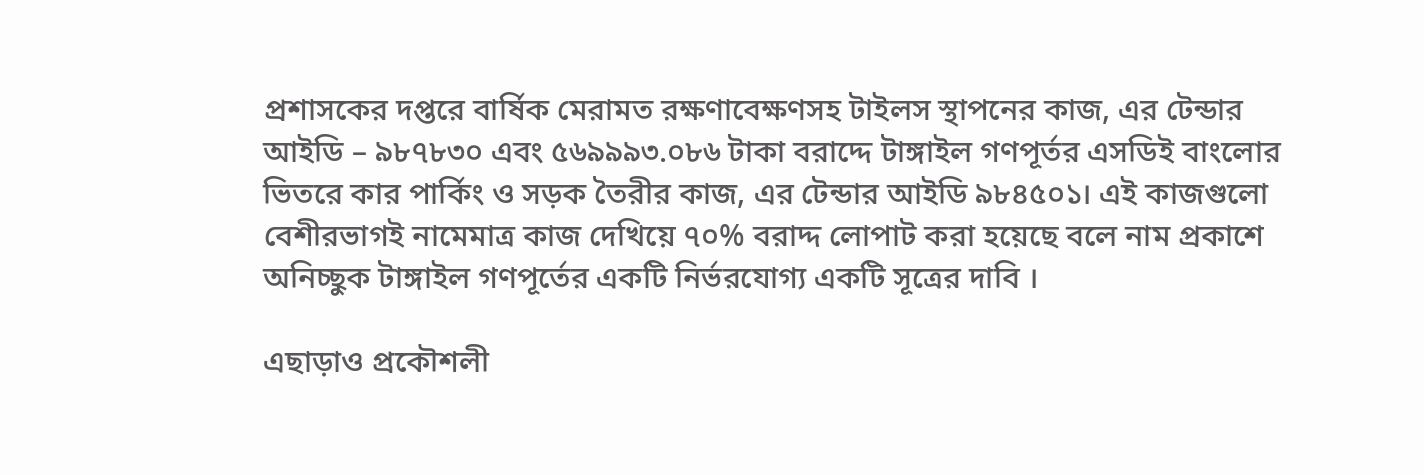প্রশাসকের দপ্তরে বার্ষিক মেরামত রক্ষণাবেক্ষণসহ টাইলস স্থাপনের কাজ, এর টেন্ডার আইডি – ৯৮৭৮৩০ এবং ৫৬৯৯৯৩.০৮৬ টাকা বরাদ্দে টাঙ্গাইল গণপূর্তর এসডিই বাংলোর ভিতরে কার পার্কিং ও সড়ক তৈরীর কাজ, এর টেন্ডার আইডি ৯৮৪৫০১। এই কাজগুলো বেশীরভাগই নামেমাত্র কাজ দেখিয়ে ৭০% বরাদ্দ লোপাট করা হয়েছে বলে নাম প্রকাশে অনিচ্ছুক টাঙ্গাইল গণপূর্তের একটি নির্ভরযোগ্য একটি সূত্রের দাবি ।

এছাড়াও প্রকৌশলী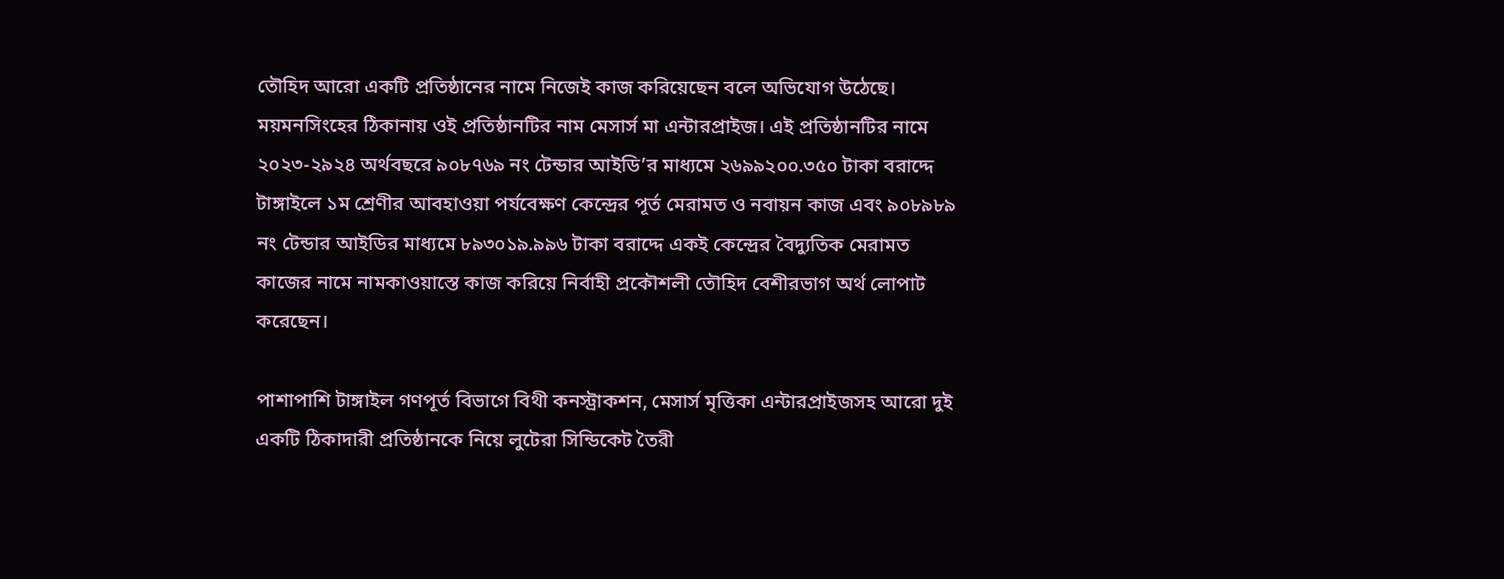তৌহিদ আরো একটি প্রতিষ্ঠানের নামে নিজেই কাজ করিয়েছেন বলে অভিযোগ উঠেছে। ময়মনসিংহের ঠিকানায় ওই প্রতিষ্ঠানটির নাম মেসার্স মা এন্টারপ্রাইজ। এই প্রতিষ্ঠানটির নামে ২০২৩-২৯২৪ অর্থবছরে ৯০৮৭৬৯ নং টেন্ডার আইডি’র মাধ্যমে ২৬৯৯২০০.৩৫০ টাকা বরাদ্দে টাঙ্গাইলে ১ম শ্রেণীর আবহাওয়া পর্যবেক্ষণ কেন্দ্রের পূর্ত মেরামত ও নবায়ন কাজ এবং ৯০৮৯৮৯ নং টেন্ডার আইডির মাধ্যমে ৮৯৩০১৯.৯৯৬ টাকা বরাদ্দে একই কেন্দ্রের বৈদ্যুতিক মেরামত কাজের নামে নামকাওয়াস্তে কাজ করিয়ে নির্বাহী প্রকৌশলী তৌহিদ বেশীরভাগ অর্থ লোপাট করেছেন।

পাশাপাশি টাঙ্গাইল গণপূর্ত বিভাগে বিথী কনস্ট্রাকশন, মেসার্স মৃত্তিকা এন্টারপ্রাইজসহ আরো দুই একটি ঠিকাদারী প্রতিষ্ঠানকে নিয়ে লুটেরা সিন্ডিকেট তৈরী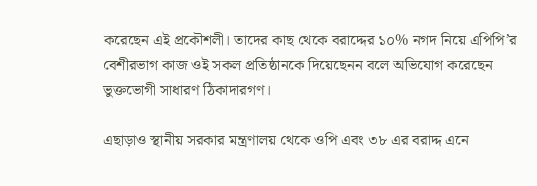করেছেন এই প্রকৌশলী। তাদের কাছ থেকে বরাদ্দের ১০% নগদ নিয়ে এপিপি’র বেশীরভাগ কাজ ওই সকল প্রতিষ্ঠানকে দিয়েছেনন বলে অভিযোগ করেছেন ভুক্তভোগী সাধারণ ঠিকাদারগণ।

এছাড়াও স্থানীয় সরকার মন্ত্রণালয় থেকে ওপি এবং ৩৮ এর বরাদ্দ এনে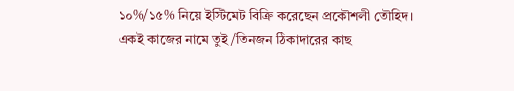১০%/১৫% নিয়ে ইস্টিমেট বিক্রি করেছেন প্রকৌশলী তৌহিদ। একই কাজের নামে তুই/তিনজন ঠিকাদারের কাছ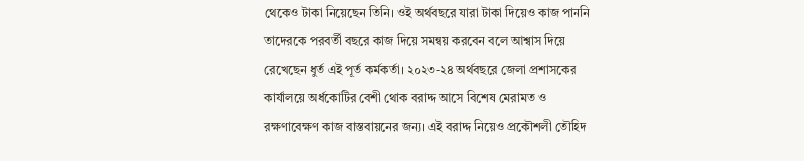থেকেও টাকা নিয়েছেন তিনি। ওই অর্থবছরে যারা টাকা দিয়েও কাজ পাননি তাদেরকে পরবর্তী বছরে কাজ দিয়ে সমন্বয় করবেন বলে আশ্বাস দিয়ে রেখেছেন ধুর্ত এই পূর্ত কর্মকর্তা। ২০২৩-২৪ অর্থবছরে জেলা প্রশাসকের কার্যালয়ে অর্ধকোটির বেশী থোক বরাদ্দ আসে বিশেষ মেরামত ও রক্ষণাবেক্ষণ কাজ বাস্তবায়নের জন্য। এই বরাদ্দ নিয়েও প্রকৌশলী তৌহিদ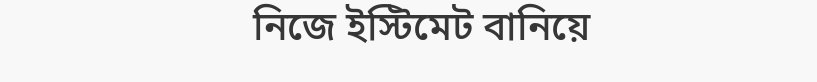নিজে ইস্টিমেট বানিয়ে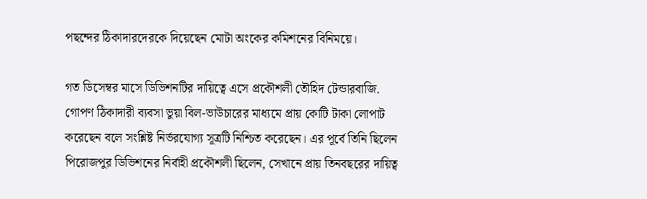পছন্দের ঠিকাদারদেরকে দিয়েছেন মোটা অংকের কমিশনের বিনিময়ে।

গত ডিসেম্বর মাসে ডিভিশনটির দায়িত্বে এসে প্রকৌশলী তৌহিদ টেন্ডারবাজি. গোপণ ঠিকাদারী ব্যবসা ভুয়া বিল-ভাউচারের মাধ্যমে প্রায় কোটি টাকা লোপাট করেছেন বলে সংশ্লিষ্ট নির্ভরযোগ্য সূত্রটি নিশ্চিত করেছেন। এর পূর্বে তিনি ছিলেন পিরোজপুর ডিভিশনের নির্বাহী প্রকৌশলী ছিলেন, সেখানে প্রায় তিনবছরের দায়িত্ব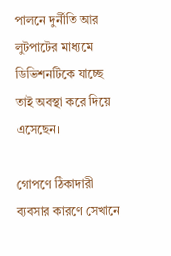পালনে দুর্নীতি আর লুটপাটের মাধ্যমে ডিভিশনটিকে যাচ্ছে তাই অবস্থা করে দিয়ে এসেছেন।

গোপণে ঠিকাদারী ব্যবসার কারণে সেখানে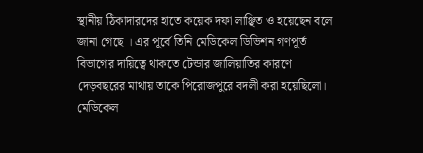স্থানীয় ঠিকাদারদের হাতে কয়েক দফা লাঞ্ছিত ও হয়েছেন বলে জানা গেছে । এর পূর্বে তিনি মেডিকেল ডিভিশন গণপূর্ত বিভাগের দায়িত্বে থাকতে টেন্ডার জালিয়াতির কারণে দেড়বছরের মাথায় তাকে পিরোজপুরে বদলী করা হয়েছিলো। মেডিকেল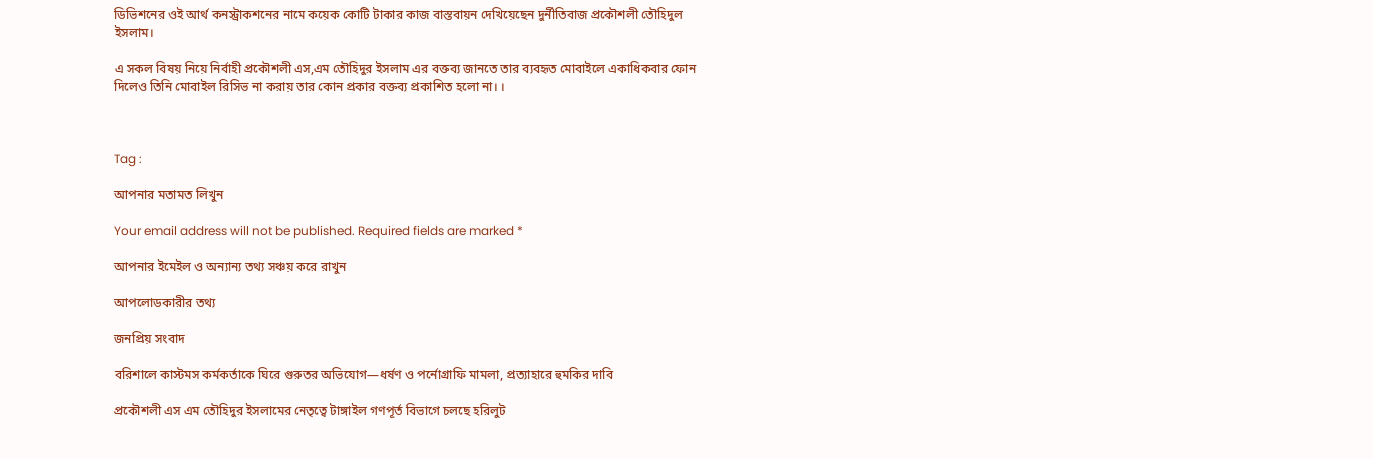ডিভিশনের ওই আর্থ কনস্ট্রাকশনের নামে কয়েক কোটি টাকার কাজ বাস্তবায়ন দেখিয়েছেন দুর্নীতিবাজ প্রকৌশলী তৌহিদুল ইসলাম।

এ সকল বিষয় নিয়ে নির্বাহী প্রকৌশলী এস,এম তৌহিদুর ইসলাম এর বক্তব্য জানতে তার ব্যবহৃত মোবাইলে একাধিকবার ফোন দিলেও তিনি মোবাইল রিসিভ না করায় তার কোন প্রকার বক্তব্য প্রকাশিত হলো না। ।



Tag :

আপনার মতামত লিখুন

Your email address will not be published. Required fields are marked *

আপনার ইমেইল ও অন্যান্য তথ্য সঞ্চয় করে রাখুন

আপলোডকারীর তথ্য

জনপ্রিয় সংবাদ

বরিশালে কাস্টমস কর্মকর্তাকে ঘিরে গুরুতর অভিযোগ—ধর্ষণ ও পর্নোগ্রাফি মামলা, প্রত্যাহারে হুমকির দাবি

প্রকৌশলী এস এম তৌহিদুর ইসলামের নেতৃত্বে টাঙ্গাইল গণপূর্ত বিভাগে চলছে হরিলুট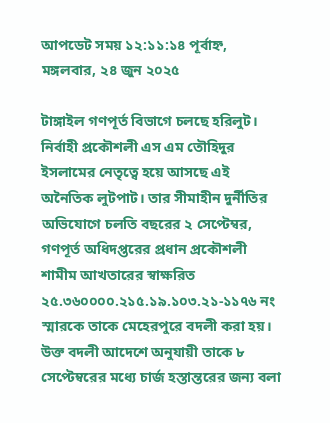আপডেট সময় ১২:১১:১৪ পূর্বাহ্ন, মঙ্গলবার, ২৪ জুন ২০২৫

টাঙ্গাইল গণপূর্ত বিভাগে চলছে হরিলুট। নির্বাহী প্রকৌশলী এস এম তৌহিদুর ইসলামের নেতৃত্বে হয়ে আসছে এই অনৈতিক লুটপাট। তার সীমাহীন দুর্নীতির অভিযোগে চলতি বছরের ২ সেপ্টেম্বর, গণপূর্ত অধিদপ্তরের প্রধান প্রকৌশলী শামীম আখতারের স্বাক্ষরিত ২৫.৩৬০০০০.২১৫.১৯.১০৩.২১-১১৭৬ নং স্মারকে তাকে মেহেরপুরে বদলী করা হয়। উক্ত বদলী আদেশে অনুযায়ী তাকে ৮ সেপ্টেম্বরের মধ্যে চার্জ হস্তান্তরের জন্য বলা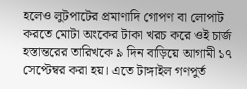হলেও লুটপাটের প্রমাণাদি গোপণ বা লোপাট করতে মোটা অংকের টাকা খরচ করে ওই চার্জ হস্তান্তরের তারিখকে ৯ দিন বাড়িয়ে আগামী ১৭ সেপ্টেম্বর করা হয়। এতে টাঙ্গাইল গণপুর্ত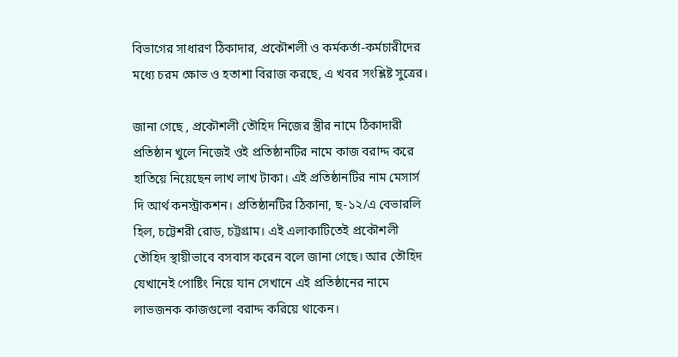বিভাগের সাধারণ ঠিকাদার, প্রকৌশলী ও কর্মকর্তা-কর্মচারীদের মধ্যে চরম ক্ষোভ ও হতাশা বিরাজ করছে, এ খবর সংশ্লিষ্ট সুত্রের।

জানা গেছে , প্রকৌশলী তৌহিদ নিজের স্ত্রীর নামে ঠিকাদারী প্রতিষ্ঠান খুলে নিজেই ওই প্রতিষ্ঠানটির নামে কাজ বরাদ্দ করে হাতিয়ে নিয়েছেন লাখ লাখ টাকা। এই প্রতিষ্ঠানটির নাম মেসার্স দি আর্থ কনস্ট্রাকশন। প্রতিষ্ঠানটির ঠিকানা, ছ-১২/এ বেভারলি হিল, চট্টেশরী রোড, চট্টগ্রাম। এই এলাকাটিতেই প্রকৌশলী তৌহিদ স্থায়ীভাবে বসবাস করেন বলে জানা গেছে। আর তৌহিদ যেখানেই পোষ্টিং নিয়ে যান সেখানে এই প্রতিষ্ঠানের নামে লাভজনক কাজগুলো বরাদ্দ করিয়ে থাকেন।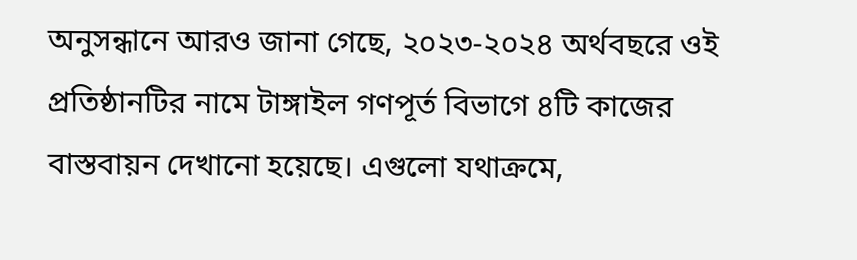অনুসন্ধানে আরও জানা গেছে, ২০২৩-২০২৪ অর্থবছরে ওই প্রতিষ্ঠানটির নামে টাঙ্গাইল গণপূর্ত বিভাগে ৪টি কাজের বাস্তবায়ন দেখানো হয়েছে। এগুলো যথাক্রমে,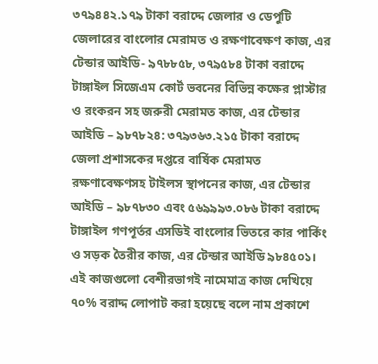৩৭৯৪৪২.১৭৯ টাকা বরাদ্দে জেলার ও ডেপুটি জেলারের বাংলোর মেরামত ও রক্ষণাবেক্ষণ কাজ, এর টেন্ডার আইডি- ৯৭৮৮৫৮, ৩৭৯৫৮৪ টাকা বরাদ্দে টাঙ্গাইল সিজেএম কোর্ট ভবনের বিভিন্ন কক্ষের প্লাস্টার ও রংকরন সহ জরুরী মেরামত কাজ, এর টেন্ডার আইডি – ৯৮৭৮২৪: ৩৭৯৩৬৩.২১৫ টাকা বরাদ্দে জেলা প্রশাসকের দপ্তরে বার্ষিক মেরামত রক্ষণাবেক্ষণসহ টাইলস স্থাপনের কাজ, এর টেন্ডার আইডি – ৯৮৭৮৩০ এবং ৫৬৯৯৯৩.০৮৬ টাকা বরাদ্দে টাঙ্গাইল গণপূর্তর এসডিই বাংলোর ভিতরে কার পার্কিং ও সড়ক তৈরীর কাজ, এর টেন্ডার আইডি ৯৮৪৫০১। এই কাজগুলো বেশীরভাগই নামেমাত্র কাজ দেখিয়ে ৭০% বরাদ্দ লোপাট করা হয়েছে বলে নাম প্রকাশে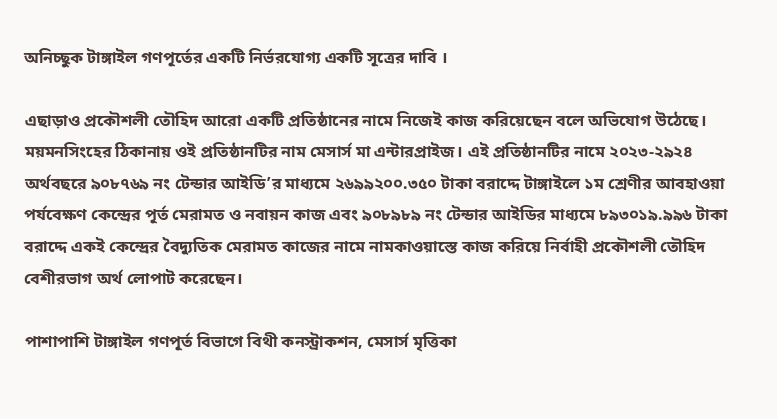অনিচ্ছুক টাঙ্গাইল গণপূর্তের একটি নির্ভরযোগ্য একটি সূত্রের দাবি ।

এছাড়াও প্রকৌশলী তৌহিদ আরো একটি প্রতিষ্ঠানের নামে নিজেই কাজ করিয়েছেন বলে অভিযোগ উঠেছে। ময়মনসিংহের ঠিকানায় ওই প্রতিষ্ঠানটির নাম মেসার্স মা এন্টারপ্রাইজ। এই প্রতিষ্ঠানটির নামে ২০২৩-২৯২৪ অর্থবছরে ৯০৮৭৬৯ নং টেন্ডার আইডি’র মাধ্যমে ২৬৯৯২০০.৩৫০ টাকা বরাদ্দে টাঙ্গাইলে ১ম শ্রেণীর আবহাওয়া পর্যবেক্ষণ কেন্দ্রের পূর্ত মেরামত ও নবায়ন কাজ এবং ৯০৮৯৮৯ নং টেন্ডার আইডির মাধ্যমে ৮৯৩০১৯.৯৯৬ টাকা বরাদ্দে একই কেন্দ্রের বৈদ্যুতিক মেরামত কাজের নামে নামকাওয়াস্তে কাজ করিয়ে নির্বাহী প্রকৌশলী তৌহিদ বেশীরভাগ অর্থ লোপাট করেছেন।

পাশাপাশি টাঙ্গাইল গণপূর্ত বিভাগে বিথী কনস্ট্রাকশন, মেসার্স মৃত্তিকা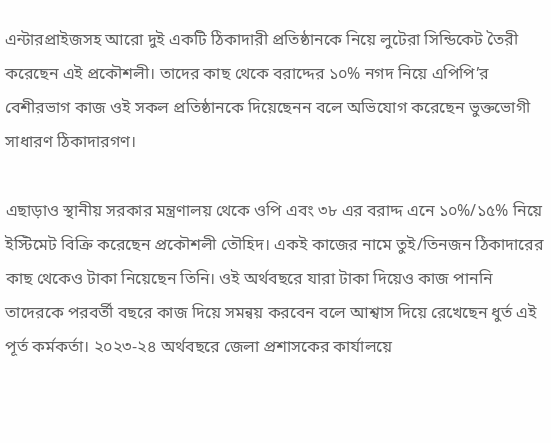এন্টারপ্রাইজসহ আরো দুই একটি ঠিকাদারী প্রতিষ্ঠানকে নিয়ে লুটেরা সিন্ডিকেট তৈরী করেছেন এই প্রকৌশলী। তাদের কাছ থেকে বরাদ্দের ১০% নগদ নিয়ে এপিপি’র বেশীরভাগ কাজ ওই সকল প্রতিষ্ঠানকে দিয়েছেনন বলে অভিযোগ করেছেন ভুক্তভোগী সাধারণ ঠিকাদারগণ।

এছাড়াও স্থানীয় সরকার মন্ত্রণালয় থেকে ওপি এবং ৩৮ এর বরাদ্দ এনে ১০%/১৫% নিয়ে ইস্টিমেট বিক্রি করেছেন প্রকৌশলী তৌহিদ। একই কাজের নামে তুই/তিনজন ঠিকাদারের কাছ থেকেও টাকা নিয়েছেন তিনি। ওই অর্থবছরে যারা টাকা দিয়েও কাজ পাননি তাদেরকে পরবর্তী বছরে কাজ দিয়ে সমন্বয় করবেন বলে আশ্বাস দিয়ে রেখেছেন ধুর্ত এই পূর্ত কর্মকর্তা। ২০২৩-২৪ অর্থবছরে জেলা প্রশাসকের কার্যালয়ে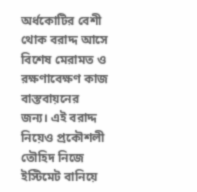অর্ধকোটির বেশী থোক বরাদ্দ আসে বিশেষ মেরামত ও রক্ষণাবেক্ষণ কাজ বাস্তবায়নের জন্য। এই বরাদ্দ নিয়েও প্রকৌশলী তৌহিদ নিজে ইস্টিমেট বানিয়ে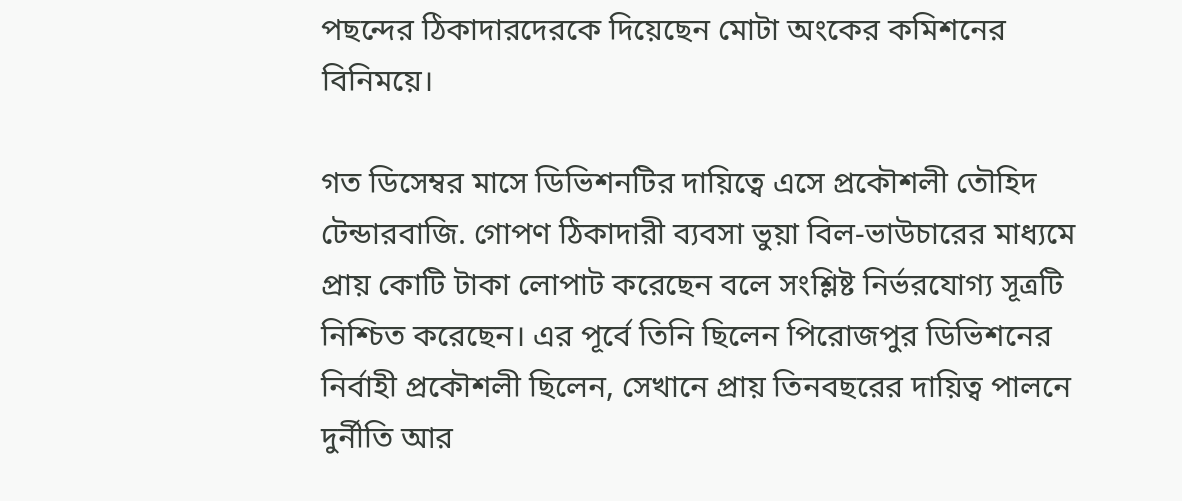পছন্দের ঠিকাদারদেরকে দিয়েছেন মোটা অংকের কমিশনের বিনিময়ে।

গত ডিসেম্বর মাসে ডিভিশনটির দায়িত্বে এসে প্রকৌশলী তৌহিদ টেন্ডারবাজি. গোপণ ঠিকাদারী ব্যবসা ভুয়া বিল-ভাউচারের মাধ্যমে প্রায় কোটি টাকা লোপাট করেছেন বলে সংশ্লিষ্ট নির্ভরযোগ্য সূত্রটি নিশ্চিত করেছেন। এর পূর্বে তিনি ছিলেন পিরোজপুর ডিভিশনের নির্বাহী প্রকৌশলী ছিলেন, সেখানে প্রায় তিনবছরের দায়িত্ব পালনে দুর্নীতি আর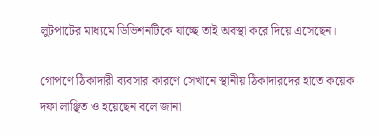লুটপাটের মাধ্যমে ডিভিশনটিকে যাচ্ছে তাই অবস্থা করে দিয়ে এসেছেন।

গোপণে ঠিকাদারী ব্যবসার কারণে সেখানে স্থানীয় ঠিকাদারদের হাতে কয়েক দফা লাঞ্ছিত ও হয়েছেন বলে জানা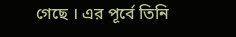গেছে । এর পূর্বে তিনি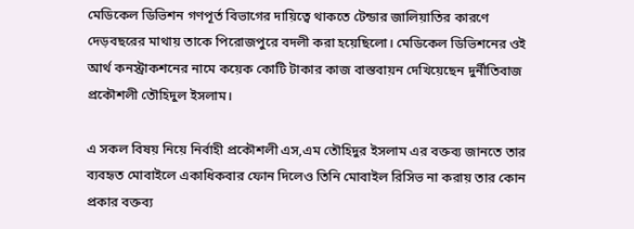মেডিকেল ডিভিশন গণপূর্ত বিভাগের দায়িত্বে থাকতে টেন্ডার জালিয়াতির কারণে দেড়বছরের মাথায় তাকে পিরোজপুরে বদলী করা হয়েছিলো। মেডিকেল ডিভিশনের ওই আর্থ কনস্ট্রাকশনের নামে কয়েক কোটি টাকার কাজ বাস্তবায়ন দেখিয়েছেন দুর্নীতিবাজ প্রকৌশলী তৌহিদুল ইসলাম।

এ সকল বিষয় নিয়ে নির্বাহী প্রকৌশলী এস,এম তৌহিদুর ইসলাম এর বক্তব্য জানতে তার ব্যবহৃত মোবাইলে একাধিকবার ফোন দিলেও তিনি মোবাইল রিসিভ না করায় তার কোন প্রকার বক্তব্য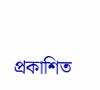প্রকাশিত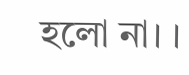হলো না। ।